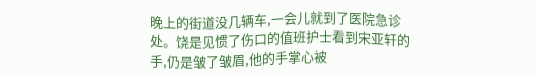晚上的街道没几辆车,一会儿就到了医院急诊处。饶是见惯了伤口的值班护士看到宋亚轩的手,仍是皱了皱眉,他的手掌心被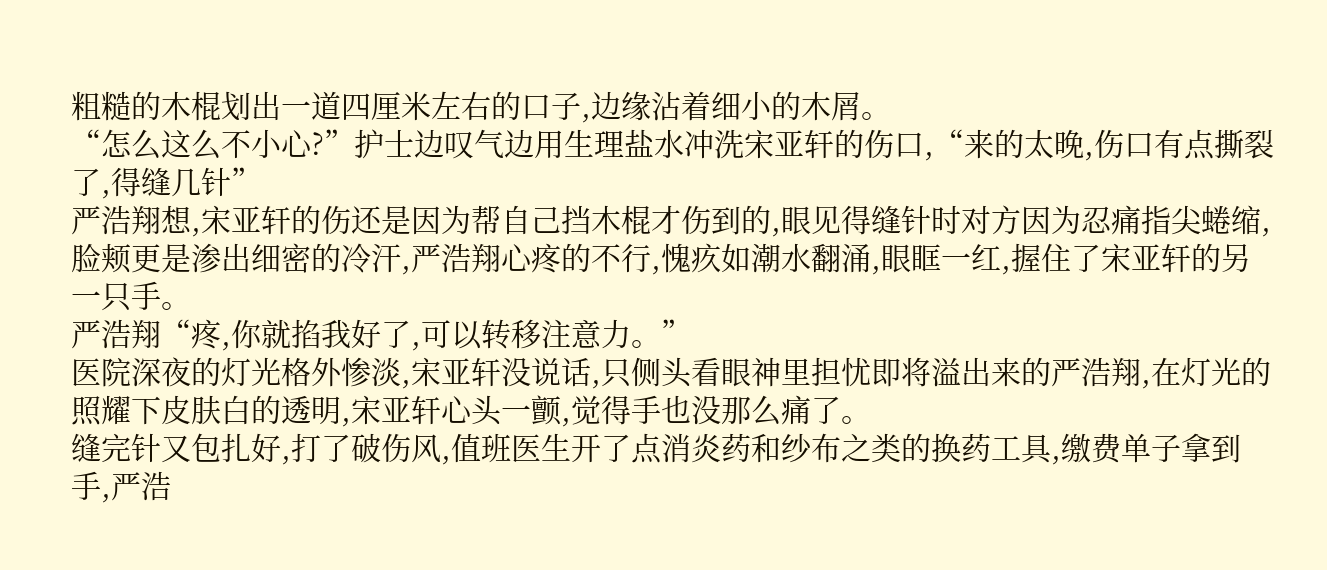粗糙的木棍划出一道四厘米左右的口子,边缘沾着细小的木屑。
“怎么这么不小心?”护士边叹气边用生理盐水冲洗宋亚轩的伤口,“来的太晚,伤口有点撕裂了,得缝几针”
严浩翔想,宋亚轩的伤还是因为帮自己挡木棍才伤到的,眼见得缝针时对方因为忍痛指尖蜷缩,脸颊更是渗出细密的冷汗,严浩翔心疼的不行,愧疚如潮水翻涌,眼眶一红,握住了宋亚轩的另一只手。
严浩翔“疼,你就掐我好了,可以转移注意力。”
医院深夜的灯光格外惨淡,宋亚轩没说话,只侧头看眼神里担忧即将溢出来的严浩翔,在灯光的照耀下皮肤白的透明,宋亚轩心头一颤,觉得手也没那么痛了。
缝完针又包扎好,打了破伤风,值班医生开了点消炎药和纱布之类的换药工具,缴费单子拿到手,严浩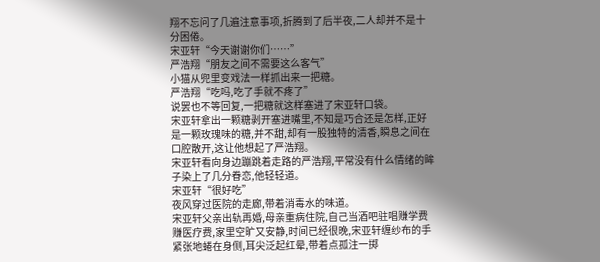翔不忘问了几遍注意事项,折腾到了后半夜,二人却并不是十分困倦。
宋亚轩“今天谢谢你们……”
严浩翔“朋友之间不需要这么客气”
小猫从兜里变戏法一样抓出来一把糖。
严浩翔“吃吗,吃了手就不疼了”
说罢也不等回复,一把糖就这样塞进了宋亚轩口袋。
宋亚轩拿出一颗糖剥开塞进嘴里,不知是巧合还是怎样,正好是一颗玫瑰味的糖,并不甜,却有一股独特的清香,瞬息之间在口腔散开,这让他想起了严浩翔。
宋亚轩看向身边蹦跳着走路的严浩翔,平常没有什么情绪的眸子染上了几分眷恋,他轻轻道。
宋亚轩“很好吃”
夜风穿过医院的走廊,带着消毒水的味道。
宋亚轩父亲出轨再婚,母亲重病住院,自己当酒吧驻唱赚学费赚医疗费,家里空旷又安静,时间已经很晚,宋亚轩缠纱布的手紧张地蜷在身侧,耳尖泛起红晕,带着点孤注一掷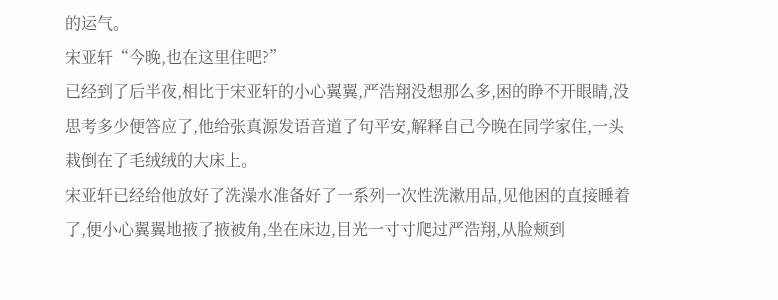的运气。
宋亚轩“今晚,也在这里住吧?”
已经到了后半夜,相比于宋亚轩的小心翼翼,严浩翔没想那么多,困的睁不开眼睛,没思考多少便答应了,他给张真源发语音道了句平安,解释自己今晚在同学家住,一头栽倒在了毛绒绒的大床上。
宋亚轩已经给他放好了洗澡水准备好了一系列一次性洗漱用品,见他困的直接睡着了,便小心翼翼地掖了掖被角,坐在床边,目光一寸寸爬过严浩翔,从脸颊到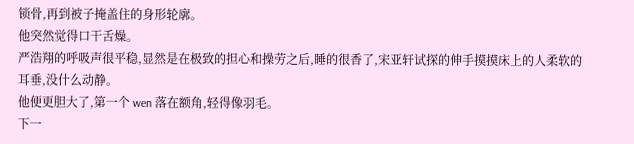锁骨,再到被子掩盖住的身形轮廓。
他突然觉得口干舌燥。
严浩翔的呼吸声很平稳,显然是在极致的担心和操劳之后,睡的很香了,宋亚轩试探的伸手摸摸床上的人柔软的耳垂,没什么动静。
他便更胆大了,第一个 wen 落在额角,轻得像羽毛。
下一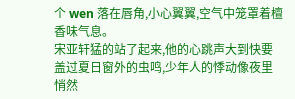个 wen 落在唇角,小心翼翼,空气中笼罩着檀香味气息。
宋亚轩猛的站了起来,他的心跳声大到快要盖过夏日窗外的虫鸣,少年人的悸动像夜里悄然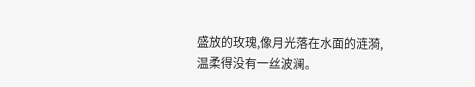盛放的玫瑰,像月光落在水面的涟漪,温柔得没有一丝波澜。